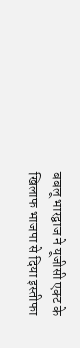बबलू भारद्वाज ने यूजीसी एक्ट के खिलाफ भाजपा से दिया इस्तीफा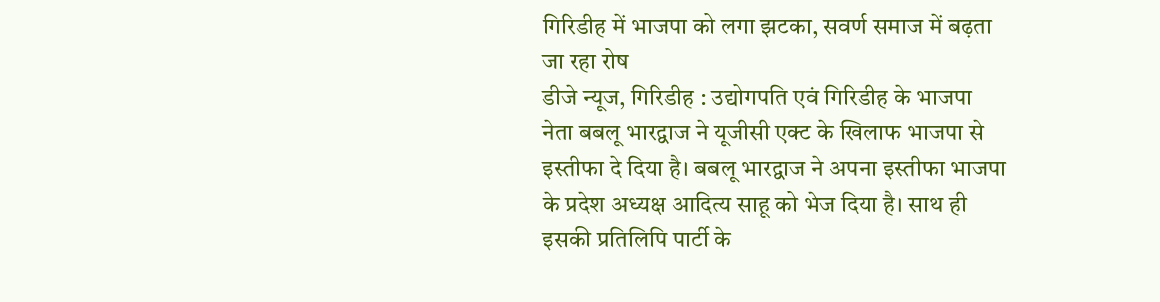गिरिडीह में भाजपा को लगा झटका, सवर्ण समाज में बढ़ता जा रहा रोष
डीजे न्यूज, गिरिडीह : उद्योगपति एवं गिरिडीह के भाजपा नेता बबलू भारद्वाज ने यूजीसी एक्ट के खिलाफ भाजपा से इस्तीफा दे दिया है। बबलू भारद्वाज ने अपना इस्तीफा भाजपा के प्रदेश अध्यक्ष आदित्य साहू को भेज दिया है। साथ ही इसकी प्रतिलिपि पार्टी के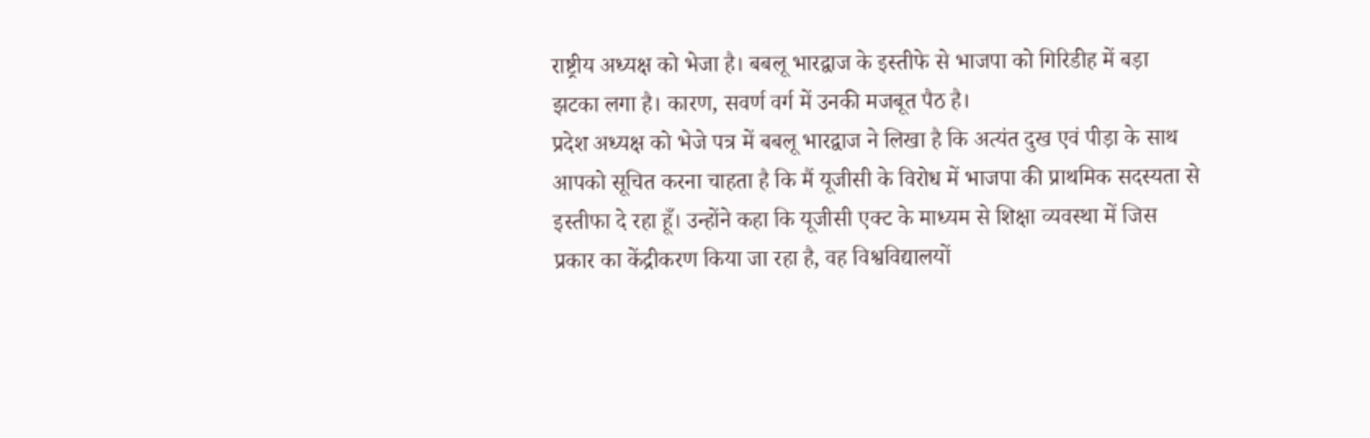राष्ट्रीय अध्यक्ष को भेजा है। बबलू भारद्वाज के इस्तीफे से भाजपा को गिरिडीह में बड़ा झटका लगा है। कारण, सवर्ण वर्ग में उनकी मजबूत पैठ है।
प्रदेश अध्यक्ष को भेजे पत्र में बबलू भारद्वाज ने लिखा है कि अत्यंत दुख एवं पीड़ा के साथ आपको सूचित करना चाहता है कि मैं यूजीसी के विरोध में भाजपा की प्राथमिक सदस्यता से इस्तीफा दे रहा हूँ। उन्होंने कहा कि यूजीसी एक्ट के माध्यम से शिक्षा व्यवस्था में जिस प्रकार का केंद्रीकरण किया जा रहा है, वह विश्वविद्यालयों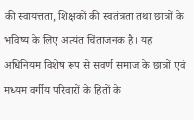की स्वायत्तता, शिक्षकों की स्वतंत्रता तथा छात्रों के भविष्य के लिए अत्यंत चिंताजनक है। यह अधिनियम विशेष रूप से सवर्ण समाज के छात्रों एवं मध्यम वर्गीय परिवारों के हितों के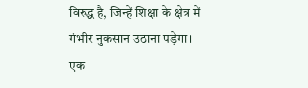विरुद्ध है, जिन्हें शिक्षा के क्षेत्र में गंभीर नुकसान उठाना पड़ेगा।
एक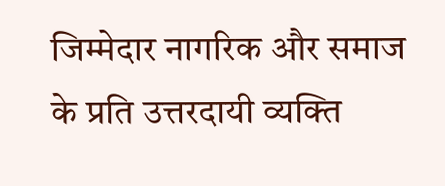जिम्मेदार नागरिक और समाज के प्रति उत्तरदायी व्यक्ति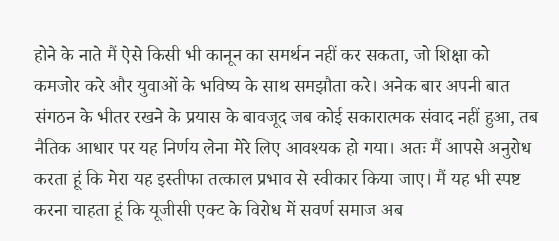होने के नाते मैं ऐसे किसी भी कानून का समर्थन नहीं कर सकता, जो शिक्षा को कमजोर करे और युवाओं के भविष्य के साथ समझौता करे। अनेक बार अपनी बात संगठन के भीतर रखने के प्रयास के बावजूद जब कोई सकारात्मक संवाद नहीं हुआ, तब नैतिक आधार पर यह निर्णय लेना मेरे लिए आवश्यक हो गया। अतः मैं आपसे अनुरोध करता हूं कि मेरा यह इस्तीफा तत्काल प्रभाव से स्वीकार किया जाए। मैं यह भी स्पष्ट करना चाहता हूं कि यूजीसी एक्ट के विरोध में सवर्ण समाज अब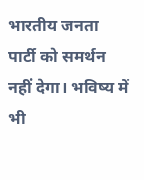भारतीय जनता पार्टी को समर्थन नहीं देगा। भविष्य में भी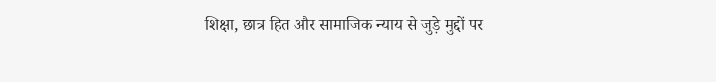शिक्षा, छात्र हित और सामाजिक न्याय से जुड़े मुद्दों पर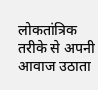लोकतांत्रिक तरीके से अपनी आवाज उठाता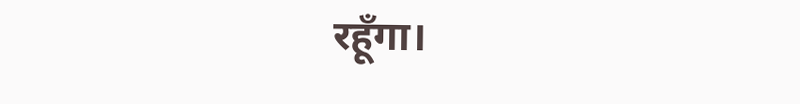रहूँगा।